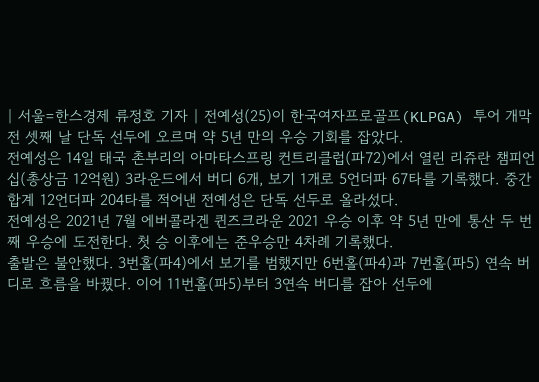| 서울=한스경제 류정호 기자 | 전예성(25)이 한국여자프로골프(KLPGA) 투어 개막전 셋째 날 단독 선두에 오르며 약 5년 만의 우승 기회를 잡았다.
전예성은 14일 태국 촌부리의 아마타스프링 컨트리클럽(파72)에서 열린 리쥬란 챔피언십(총상금 12억원) 3라운드에서 버디 6개, 보기 1개로 5언더파 67타를 기록했다. 중간 합계 12언더파 204타를 적어낸 전예성은 단독 선두로 올라섰다.
전예성은 2021년 7월 에버콜라겐 퀸즈크라운 2021 우승 이후 약 5년 만에 통산 두 번째 우승에 도전한다. 첫 승 이후에는 준우승만 4차례 기록했다.
출발은 불안했다. 3번홀(파4)에서 보기를 범했지만 6번홀(파4)과 7번홀(파5) 연속 버디로 흐름을 바꿨다. 이어 11번홀(파5)부터 3연속 버디를 잡아 선두에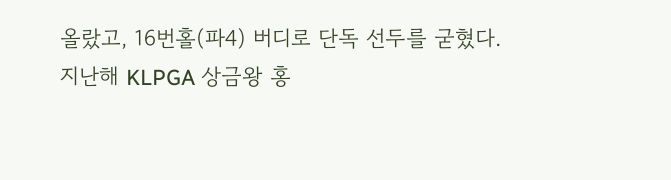올랐고, 16번홀(파4) 버디로 단독 선두를 굳혔다.
지난해 KLPGA 상금왕 홍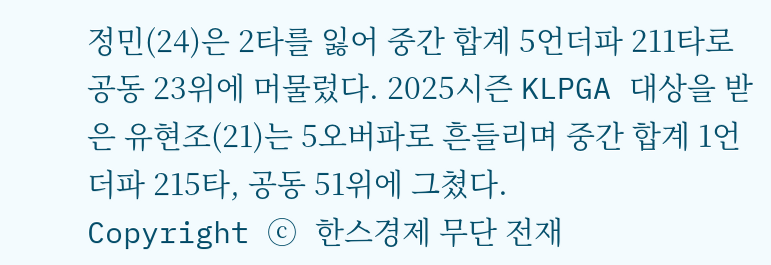정민(24)은 2타를 잃어 중간 합계 5언더파 211타로 공동 23위에 머물렀다. 2025시즌 KLPGA 대상을 받은 유현조(21)는 5오버파로 흔들리며 중간 합계 1언더파 215타, 공동 51위에 그쳤다.
Copyright ⓒ 한스경제 무단 전재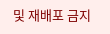및 재배포 금지